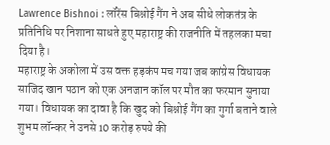Lawrence Bishnoi : लॉरेंस बिश्नोई गैंग ने अब सीधे लोकतंत्र के प्रतिनिधि पर निशाना साधते हुए महाराष्ट्र की राजनीति में तहलका मचा दिया है।
महाराष्ट्र के अकोला में उस वक्त हड़कंप मच गया जब कांग्रेस विधायक साजिद खान पठान को एक अनजान कॉल पर मौत का फरमान सुनाया गया। विधायक का दावा है कि खुद को बिश्नोई गैंग का गुर्गा बताने वाले शुभम लॉन्कर ने उनसे 10 करोड़ रुपये की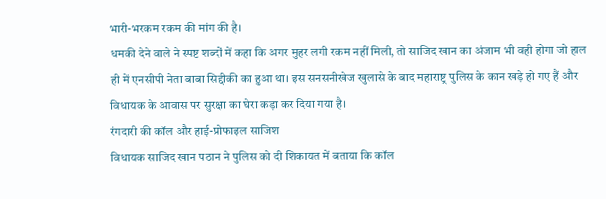भारी-भरकम रकम की मांग की है।
धमकी देने वाले ने स्पष्ट शब्दों में कहा कि अगर मुहर लगी रकम नहीं मिली, तो साजिद खान का अंजाम भी वही होगा जो हाल ही में एनसीपी नेता बाबा सिद्दीकी का हुआ था। इस सनसनीखेज खुलासे के बाद महाराष्ट्र पुलिस के कान खड़े हो गए हैं और विधायक के आवास पर सुरक्षा का घेरा कड़ा कर दिया गया है।
रंगदारी की कॉल और हाई-प्रोफाइल साजिश
विधायक साजिद खान पठान ने पुलिस को दी शिकायत में बताया कि कॉल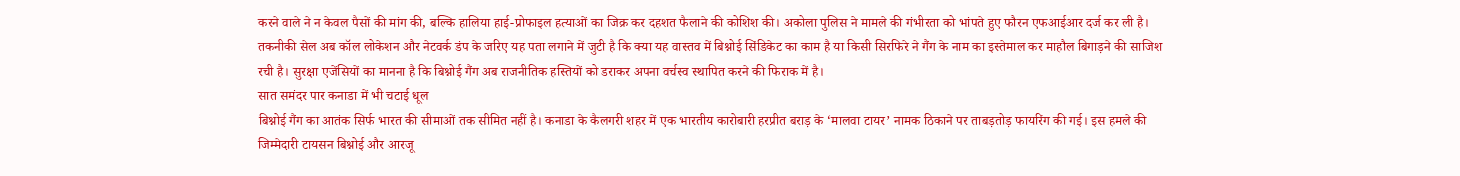करने वाले ने न केवल पैसों की मांग की, बल्कि हालिया हाई-प्रोफाइल हत्याओं का जिक्र कर दहशत फैलाने की कोशिश की। अकोला पुलिस ने मामले की गंभीरता को भांपते हुए फौरन एफआईआर दर्ज कर ली है।
तकनीकी सेल अब कॉल लोकेशन और नेटवर्क डंप के जरिए यह पता लगाने में जुटी है कि क्या यह वास्तव में बिश्नोई सिंडिकेट का काम है या किसी सिरफिरे ने गैंग के नाम का इस्तेमाल कर माहौल बिगाड़ने की साजिश रची है। सुरक्षा एजेंसियों का मानना है कि बिश्नोई गैंग अब राजनीतिक हस्तियों को डराकर अपना वर्चस्व स्थापित करने की फिराक में है।
सात समंदर पार कनाडा में भी चटाई धूल
बिश्नोई गैंग का आतंक सिर्फ भारत की सीमाओं तक सीमित नहीं है। कनाडा के कैलगरी शहर में एक भारतीय कारोबारी हरप्रीत बराड़ के ‘मालवा टायर’ नामक ठिकाने पर ताबड़तोड़ फायरिंग की गई। इस हमले की जिम्मेदारी टायसन बिश्नोई और आरजू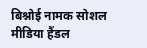बिश्नोई नामक सोशल मीडिया हैंडल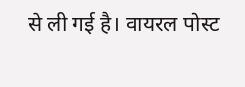से ली गई है। वायरल पोस्ट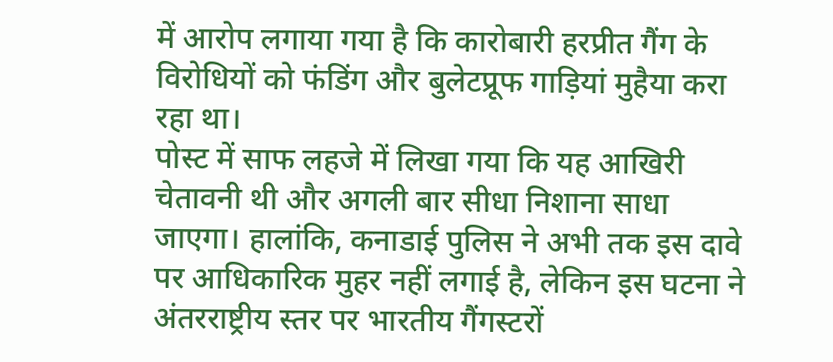में आरोप लगाया गया है कि कारोबारी हरप्रीत गैंग के विरोधियों को फंडिंग और बुलेटप्रूफ गाड़ियां मुहैया करा रहा था।
पोस्ट में साफ लहजे में लिखा गया कि यह आखिरी चेतावनी थी और अगली बार सीधा निशाना साधा जाएगा। हालांकि, कनाडाई पुलिस ने अभी तक इस दावे पर आधिकारिक मुहर नहीं लगाई है, लेकिन इस घटना ने अंतरराष्ट्रीय स्तर पर भारतीय गैंगस्टरों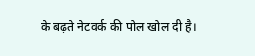के बढ़ते नेटवर्क की पोल खोल दी है।